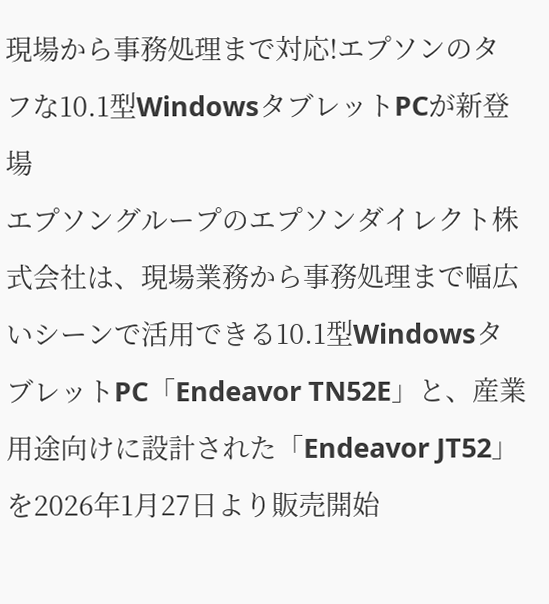現場から事務処理まで対応!エプソンのタフな10.1型WindowsタブレットPCが新登場
エプソングループのエプソンダイレクト株式会社は、現場業務から事務処理まで幅広いシーンで活用できる10.1型WindowsタブレットPC「Endeavor TN52E」と、産業用途向けに設計された「Endeavor JT52」を2026年1月27日より販売開始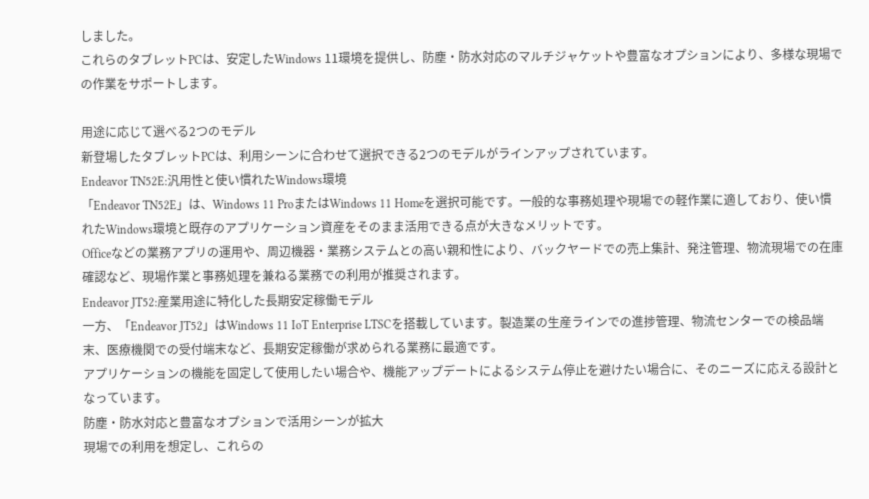しました。
これらのタブレットPCは、安定したWindows 11環境を提供し、防塵・防水対応のマルチジャケットや豊富なオプションにより、多様な現場での作業をサポートします。

用途に応じて選べる2つのモデル
新登場したタブレットPCは、利用シーンに合わせて選択できる2つのモデルがラインアップされています。
Endeavor TN52E:汎用性と使い慣れたWindows環境
「Endeavor TN52E」は、Windows 11 ProまたはWindows 11 Homeを選択可能です。一般的な事務処理や現場での軽作業に適しており、使い慣れたWindows環境と既存のアプリケーション資産をそのまま活用できる点が大きなメリットです。
Officeなどの業務アプリの運用や、周辺機器・業務システムとの高い親和性により、バックヤードでの売上集計、発注管理、物流現場での在庫確認など、現場作業と事務処理を兼ねる業務での利用が推奨されます。
Endeavor JT52:産業用途に特化した長期安定稼働モデル
一方、「Endeavor JT52」はWindows 11 IoT Enterprise LTSCを搭載しています。製造業の生産ラインでの進捗管理、物流センターでの検品端末、医療機関での受付端末など、長期安定稼働が求められる業務に最適です。
アプリケーションの機能を固定して使用したい場合や、機能アップデートによるシステム停止を避けたい場合に、そのニーズに応える設計となっています。
防塵・防水対応と豊富なオプションで活用シーンが拡大
現場での利用を想定し、これらの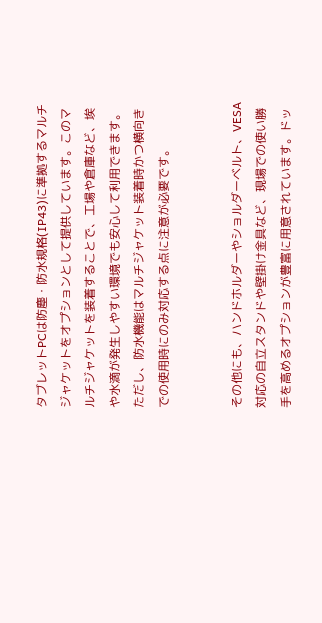タブレットPCは防塵・防水規格(IP43)に準拠するマルチジャケットをオプションとして提供しています。このマルチジャケットを装着することで、工場や倉庫など、埃や水滴が発生しやすい環境でも安心して利用できます。
ただし、防水機能はマルチジャケット装着時かつ横向きでの使用時にのみ対応する点に注意が必要です。


その他にも、ハンドホルダーやショルダーベルト、VESA対応の自立スタンドや壁掛け金具など、現場での使い勝手を高めるオプションが豊富に用意されています。ドッ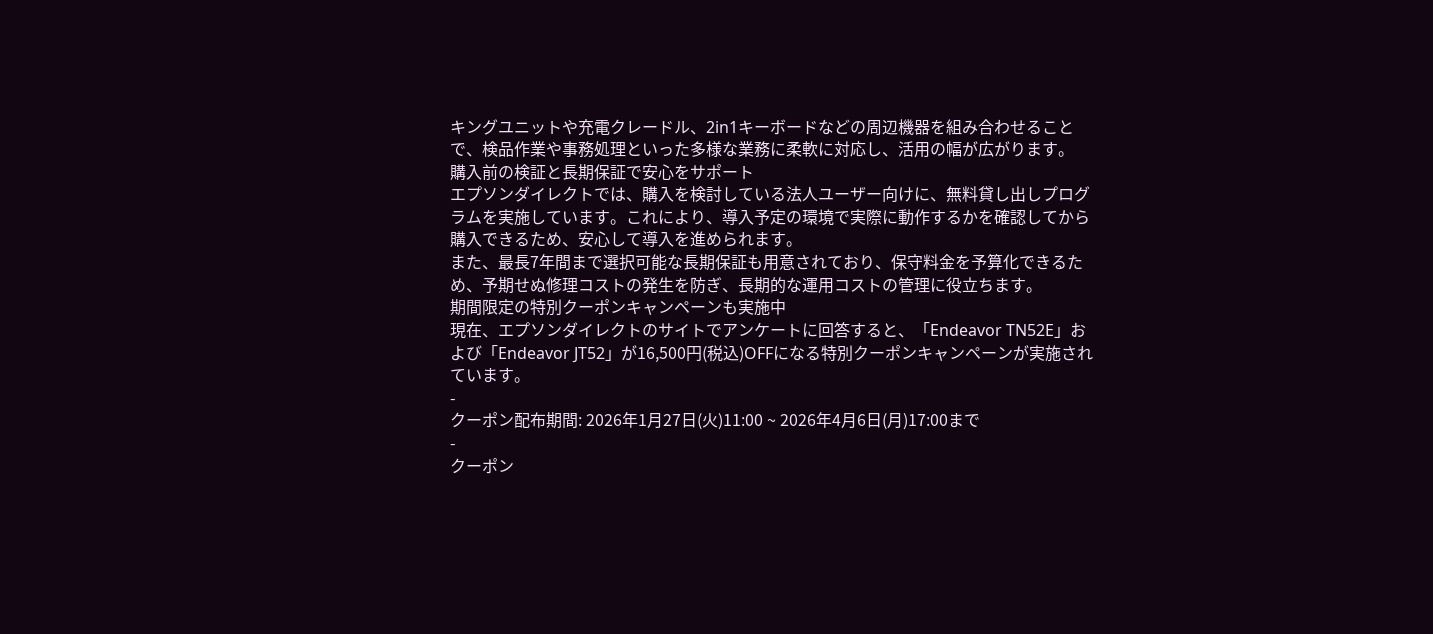キングユニットや充電クレードル、2in1キーボードなどの周辺機器を組み合わせることで、検品作業や事務処理といった多様な業務に柔軟に対応し、活用の幅が広がります。
購入前の検証と長期保証で安心をサポート
エプソンダイレクトでは、購入を検討している法人ユーザー向けに、無料貸し出しプログラムを実施しています。これにより、導入予定の環境で実際に動作するかを確認してから購入できるため、安心して導入を進められます。
また、最長7年間まで選択可能な長期保証も用意されており、保守料金を予算化できるため、予期せぬ修理コストの発生を防ぎ、長期的な運用コストの管理に役立ちます。
期間限定の特別クーポンキャンペーンも実施中
現在、エプソンダイレクトのサイトでアンケートに回答すると、「Endeavor TN52E」および「Endeavor JT52」が16,500円(税込)OFFになる特別クーポンキャンペーンが実施されています。
-
クーポン配布期間: 2026年1月27日(火)11:00 ~ 2026年4月6日(月)17:00まで
-
クーポン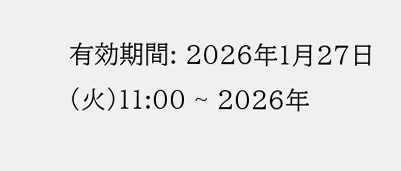有効期間: 2026年1月27日(火)11:00 ~ 2026年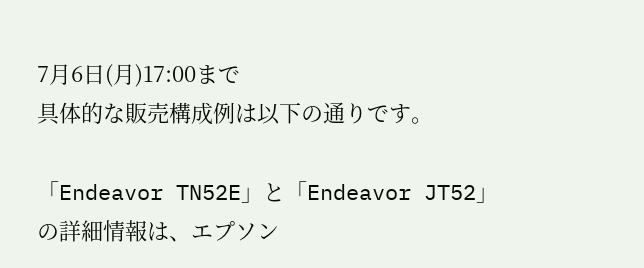7月6日(月)17:00まで
具体的な販売構成例は以下の通りです。

「Endeavor TN52E」と「Endeavor JT52」の詳細情報は、エプソン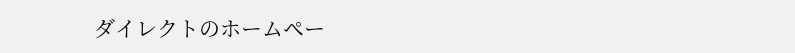ダイレクトのホームペー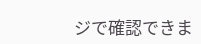ジで確認できま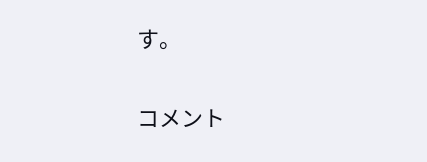す。


コメント